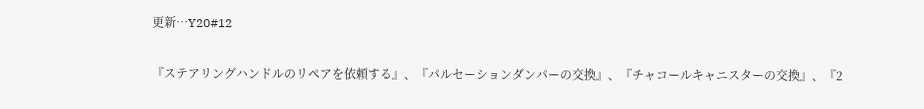更新…Y20#12

『ステアリングハンドルのリペアを依頼する』、『パルセーションダンパーの交換』、『チャコールキャニスターの交換』、『2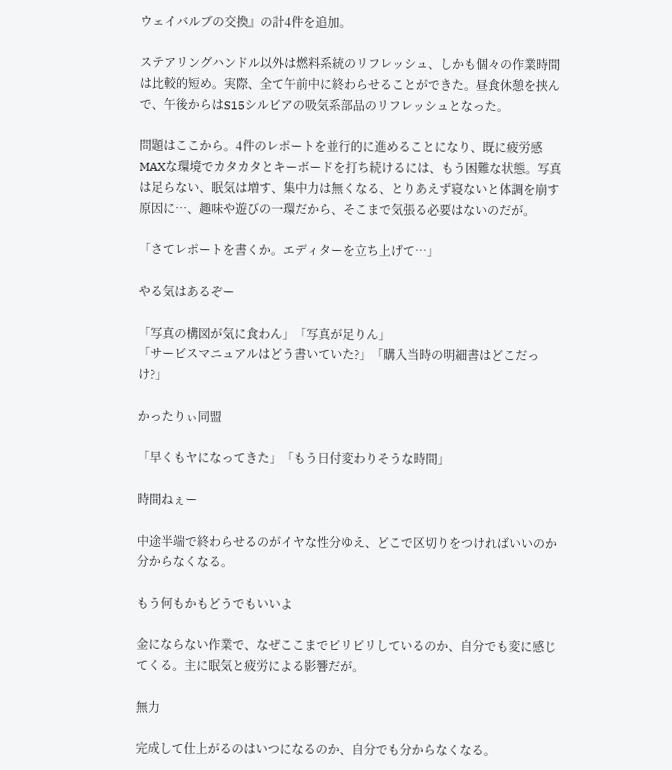ウェイバルブの交換』の計4件を追加。

ステアリングハンドル以外は燃料系統のリフレッシュ、しかも個々の作業時間は比較的短め。実際、全て午前中に終わらせることができた。昼食休憩を挟んで、午後からはS15シルビアの吸気系部品のリフレッシュとなった。

問題はここから。4件のレポートを並行的に進めることになり、既に疲労感MAXな環境でカタカタとキーボードを打ち続けるには、もう困難な状態。写真は足らない、眠気は増す、集中力は無くなる、とりあえず寝ないと体調を崩す原因に…、趣味や遊びの一環だから、そこまで気張る必要はないのだが。

「さてレポートを書くか。エディターを立ち上げて…」

やる気はあるぞー

「写真の構図が気に食わん」「写真が足りん」
「サービスマニュアルはどう書いていた?」「購入当時の明細書はどこだっけ?」

かったりぃ同盟

「早くもヤになってきた」「もう日付変わりそうな時間」

時間ねぇー

中途半端で終わらせるのがイヤな性分ゆえ、どこで区切りをつければいいのか分からなくなる。

もう何もかもどうでもいいよ

金にならない作業で、なぜここまでピリピリしているのか、自分でも変に感じてくる。主に眠気と疲労による影響だが。

無力

完成して仕上がるのはいつになるのか、自分でも分からなくなる。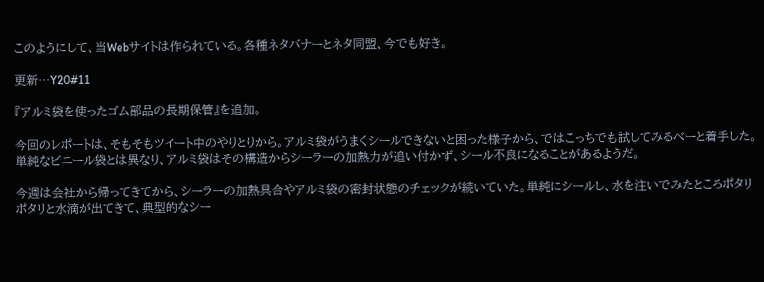このようにして、当Webサイトは作られている。各種ネタバナーとネタ同盟、今でも好き。

更新…Y20#11

『アルミ袋を使ったゴム部品の長期保管』を追加。

今回のレポートは、そもそもツイート中のやりとりから。アルミ袋がうまくシールできないと困った様子から、ではこっちでも試してみるべーと着手した。単純なビニール袋とは異なり、アルミ袋はその構造からシーラーの加熱力が追い付かず、シール不良になることがあるようだ。

今週は会社から帰ってきてから、シーラーの加熱具合やアルミ袋の密封状態のチェックが続いていた。単純にシールし、水を注いでみたところポタリポタリと水滴が出てきて、典型的なシー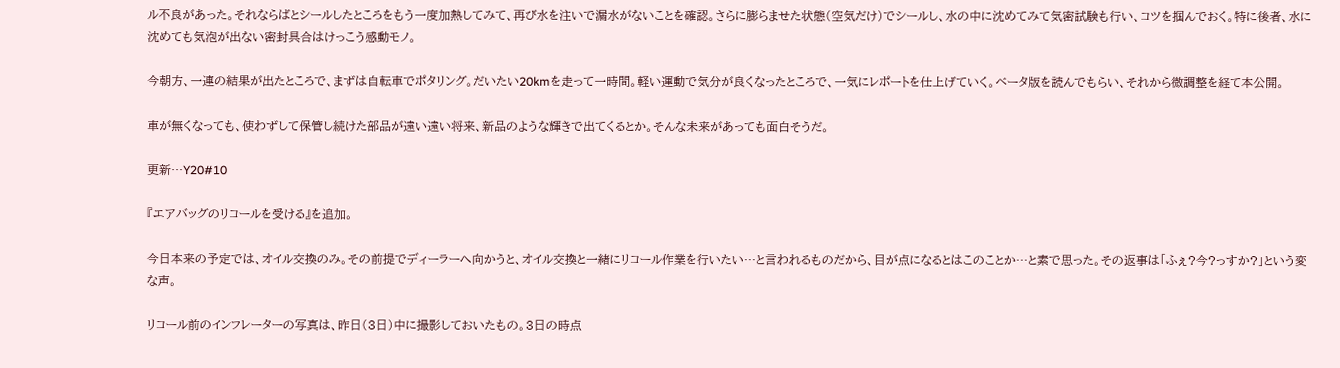ル不良があった。それならばとシールしたところをもう一度加熱してみて、再び水を注いで漏水がないことを確認。さらに膨らませた状態(空気だけ)でシールし、水の中に沈めてみて気密試験も行い、コツを掴んでおく。特に後者、水に沈めても気泡が出ない密封具合はけっこう感動モノ。

今朝方、一連の結果が出たところで、まずは自転車でポタリング。だいたい20kmを走って一時間。軽い運動で気分が良くなったところで、一気にレポートを仕上げていく。ベータ版を読んでもらい、それから微調整を経て本公開。

車が無くなっても、使わずして保管し続けた部品が遠い遠い将来、新品のような輝きで出てくるとか。そんな未来があっても面白そうだ。

更新…Y20#10

『エアバッグのリコールを受ける』を追加。

今日本来の予定では、オイル交換のみ。その前提でディーラーへ向かうと、オイル交換と一緒にリコール作業を行いたい…と言われるものだから、目が点になるとはこのことか…と素で思った。その返事は「ふぇ?今?っすか?」という変な声。

リコール前のインフレーターの写真は、昨日(3日)中に撮影しておいたもの。3日の時点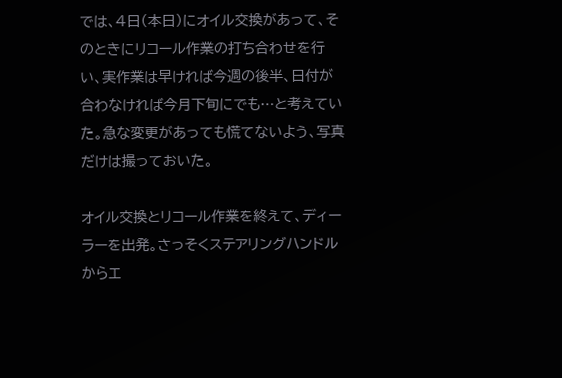では、4日(本日)にオイル交換があって、そのときにリコール作業の打ち合わせを行い、実作業は早ければ今週の後半、日付が合わなければ今月下旬にでも…と考えていた。急な変更があっても慌てないよう、写真だけは撮っておいた。

オイル交換とリコール作業を終えて、ディーラーを出発。さっそくステアリングハンドルからエ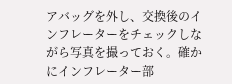アバッグを外し、交換後のインフレーターをチェックしながら写真を撮っておく。確かにインフレーター部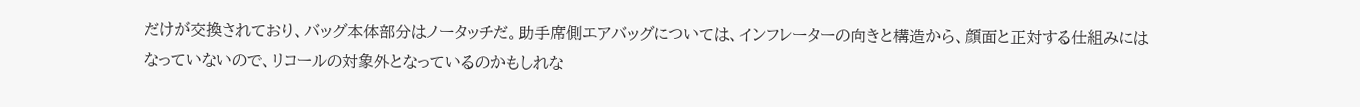だけが交換されており、バッグ本体部分はノータッチだ。助手席側エアバッグについては、インフレーターの向きと構造から、顔面と正対する仕組みにはなっていないので、リコールの対象外となっているのかもしれな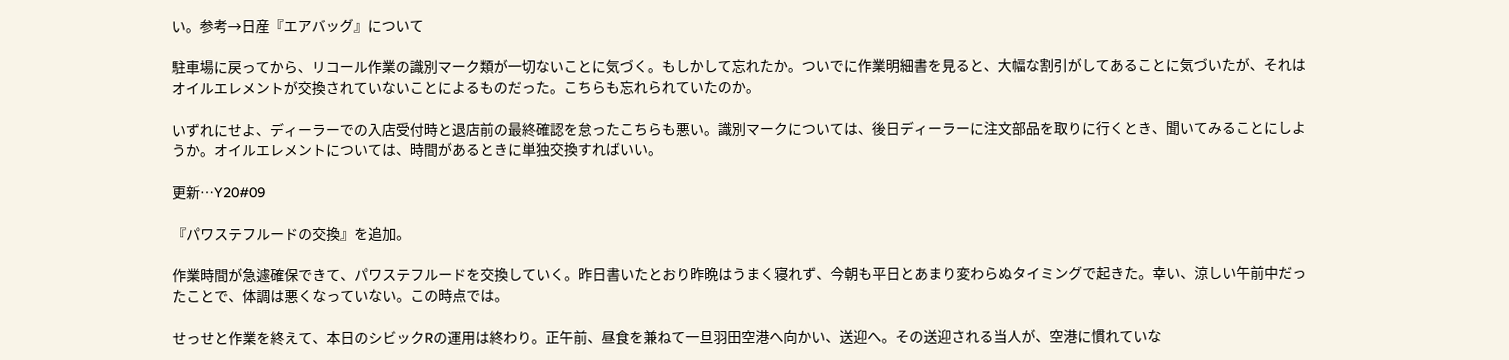い。参考→日産『エアバッグ』について

駐車場に戻ってから、リコール作業の識別マーク類が一切ないことに気づく。もしかして忘れたか。ついでに作業明細書を見ると、大幅な割引がしてあることに気づいたが、それはオイルエレメントが交換されていないことによるものだった。こちらも忘れられていたのか。

いずれにせよ、ディーラーでの入店受付時と退店前の最終確認を怠ったこちらも悪い。識別マークについては、後日ディーラーに注文部品を取りに行くとき、聞いてみることにしようか。オイルエレメントについては、時間があるときに単独交換すればいい。

更新…Y20#09

『パワステフルードの交換』を追加。

作業時間が急遽確保できて、パワステフルードを交換していく。昨日書いたとおり昨晩はうまく寝れず、今朝も平日とあまり変わらぬタイミングで起きた。幸い、涼しい午前中だったことで、体調は悪くなっていない。この時点では。

せっせと作業を終えて、本日のシビックRの運用は終わり。正午前、昼食を兼ねて一旦羽田空港へ向かい、送迎へ。その送迎される当人が、空港に慣れていな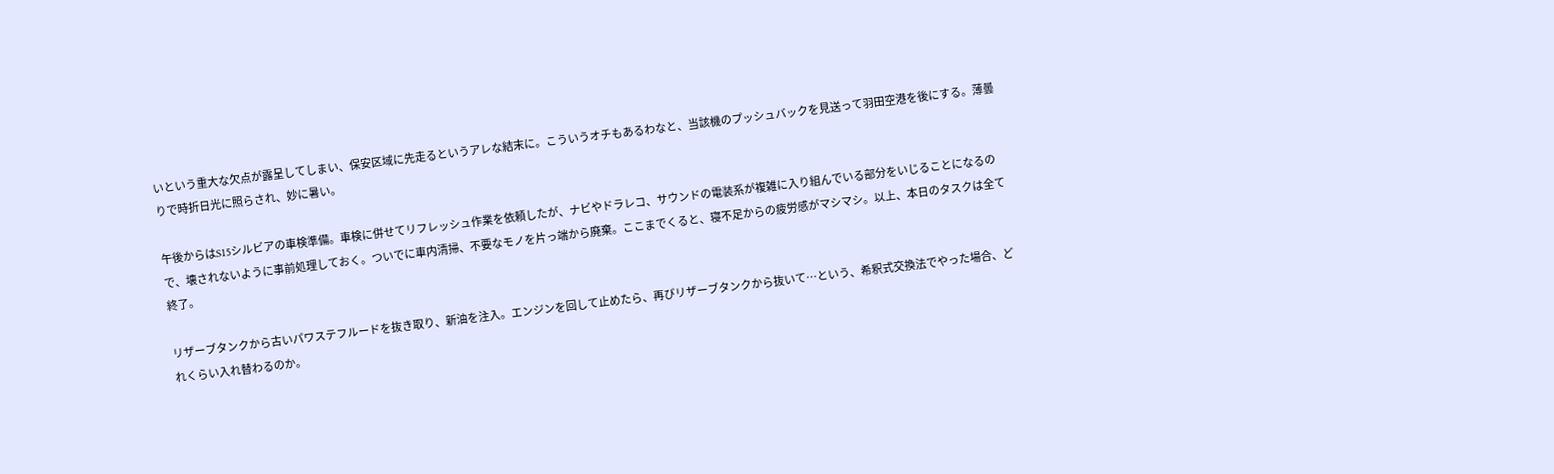いという重大な欠点が露呈してしまい、保安区域に先走るというアレな結末に。こういうオチもあるわなと、当該機のプッシュバックを見送って羽田空港を後にする。薄曇りで時折日光に照らされ、妙に暑い。

午後からはS15シルビアの車検準備。車検に併せてリフレッシュ作業を依頼したが、ナビやドラレコ、サウンドの電装系が複雑に入り組んでいる部分をいじることになるので、壊されないように事前処理しておく。ついでに車内清掃、不要なモノを片っ端から廃棄。ここまでくると、寝不足からの疲労感がマシマシ。以上、本日のタスクは全て終了。

リザーブタンクから古いパワステフルードを抜き取り、新油を注入。エンジンを回して止めたら、再びリザーブタンクから抜いて…という、希釈式交換法でやった場合、どれくらい入れ替わるのか。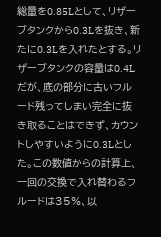総量を0.85Lとして、リザーブタンクから0.3Lを抜き、新たに0.3Lを入れたとする。リザーブタンクの容量は0.4Lだが、底の部分に古いフルード残ってしまい完全に抜き取ることはできず、カウントしやすいように0.3Lとした。この数値からの計算上、一回の交換で入れ替わるフルードは35%、以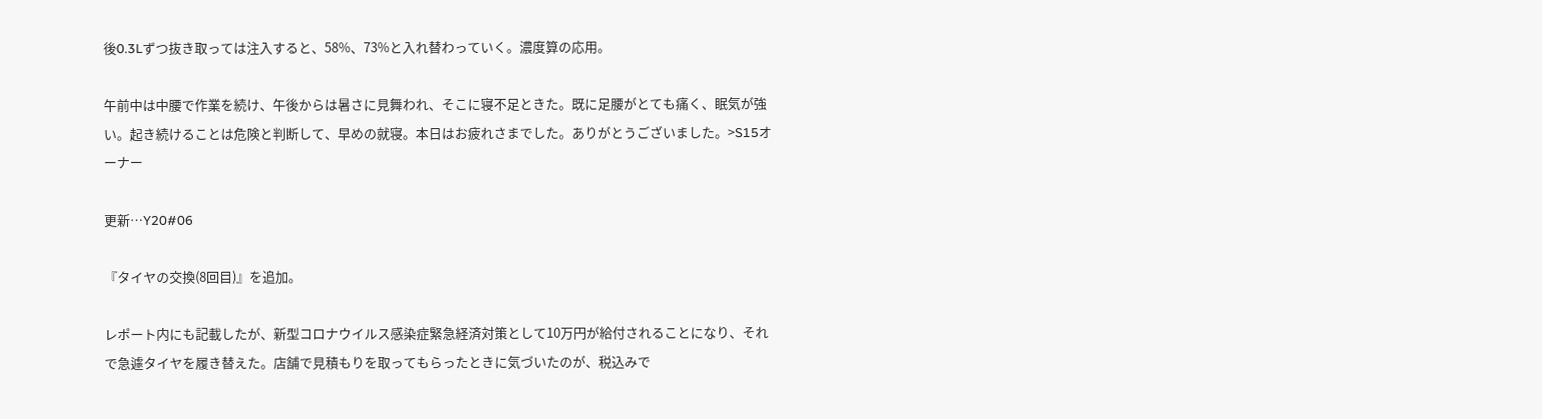後0.3Lずつ抜き取っては注入すると、58%、73%と入れ替わっていく。濃度算の応用。

午前中は中腰で作業を続け、午後からは暑さに見舞われ、そこに寝不足ときた。既に足腰がとても痛く、眠気が強い。起き続けることは危険と判断して、早めの就寝。本日はお疲れさまでした。ありがとうございました。>S15オーナー

更新…Y20#06

『タイヤの交換(8回目)』を追加。

レポート内にも記載したが、新型コロナウイルス感染症緊急経済対策として10万円が給付されることになり、それで急遽タイヤを履き替えた。店舗で見積もりを取ってもらったときに気づいたのが、税込みで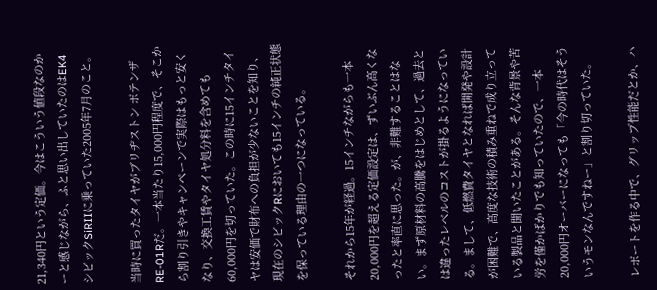21,340円という定価。今はこういう値段なのかーと感じながら、ふと思い出していたのはEK4シビックSiRIIに乗っていた2005年7月のこと。

当時に買ったタイヤがブリヂストン ポテンザRE-01Rだ。一本当たり15,000円程度で、そこから割り引きやキャンペーンで実際はもっと安くなり、交換工賃やタイヤ処分料を含めても60,000円を切っていた。この時に15インチタイヤは安価で財布への負担が少ないことを知り、現在のシビックRにおいても15インチの純正状態を保っている理由の一つになっている。

それから15年が経過。15インチながらも一本20,000円を超える定価設定は、ずいぶん高くなったと率直に思った。が、非難することはない。まず原材料の高騰をはじめとして、過去とは違ったレベルのコストが掛るようになっている。まして、低燃費タイヤとなれば開発や設計が困難で、高度な技術の積み重ねで成り立っている製品と聞いたことがある。そんな背景や苦労を僅かばかりでも知っていたので、一本20,000円オーバーになっても「今の時代はそういうモンなんですねー」と割り切っていた。

レポートを作る中で、グリップ性能だとか、ハ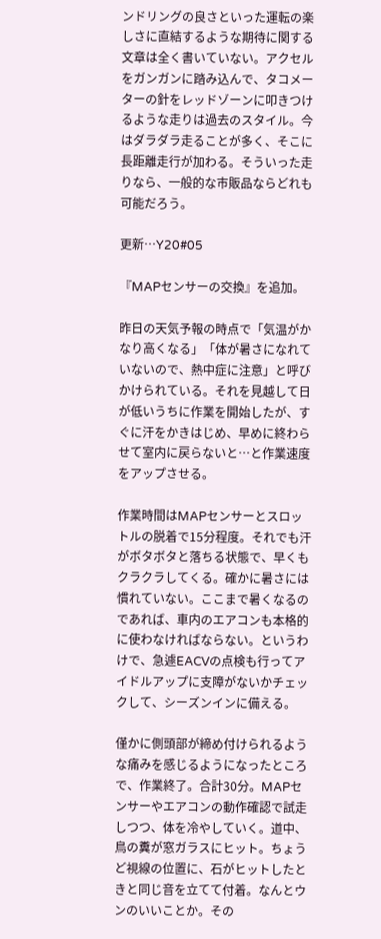ンドリングの良さといった運転の楽しさに直結するような期待に関する文章は全く書いていない。アクセルをガンガンに踏み込んで、タコメーターの針をレッドゾーンに叩きつけるような走りは過去のスタイル。今はダラダラ走ることが多く、そこに長距離走行が加わる。そういった走りなら、一般的な市販品ならどれも可能だろう。

更新…Y20#05

『MAPセンサーの交換』を追加。

昨日の天気予報の時点で「気温がかなり高くなる」「体が暑さになれていないので、熱中症に注意」と呼びかけられている。それを見越して日が低いうちに作業を開始したが、すぐに汗をかきはじめ、早めに終わらせて室内に戻らないと…と作業速度をアップさせる。

作業時間はMAPセンサーとスロットルの脱着で15分程度。それでも汗がボタボタと落ちる状態で、早くもクラクラしてくる。確かに暑さには慣れていない。ここまで暑くなるのであれば、車内のエアコンも本格的に使わなければならない。というわけで、急遽EACVの点検も行ってアイドルアップに支障がないかチェックして、シーズンインに備える。

僅かに側頭部が締め付けられるような痛みを感じるようになったところで、作業終了。合計30分。MAPセンサーやエアコンの動作確認で試走しつつ、体を冷やしていく。道中、鳥の糞が窓ガラスにヒット。ちょうど視線の位置に、石がヒットしたときと同じ音を立てて付着。なんとウンのいいことか。その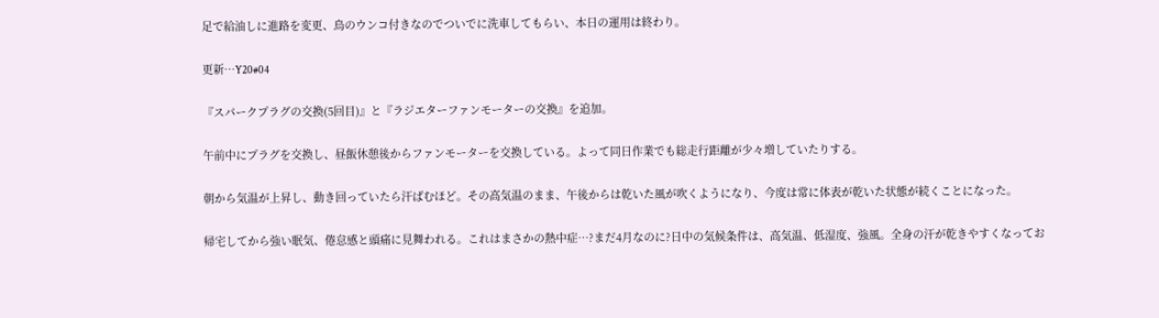足で給油しに進路を変更、鳥のウンコ付きなのでついでに洗車してもらい、本日の運用は終わり。

更新…Y20#04

『スパークプラグの交換(5回目)』と『ラジエターファンモーターの交換』を追加。

午前中にプラグを交換し、昼飯休憩後からファンモーターを交換している。よって同日作業でも総走行距離が少々増していたりする。

朝から気温が上昇し、動き回っていたら汗ばむほど。その高気温のまま、午後からは乾いた風が吹くようになり、今度は常に体表が乾いた状態が続くことになった。

帰宅してから強い眠気、倦怠感と頭痛に見舞われる。これはまさかの熱中症…?まだ4月なのに?日中の気候条件は、高気温、低湿度、強風。全身の汗が乾きやすくなってお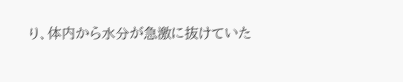り、体内から水分が急激に抜けていた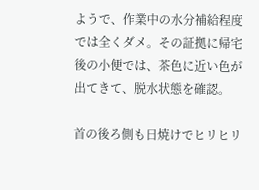ようで、作業中の水分補給程度では全くダメ。その証拠に帰宅後の小便では、茶色に近い色が出てきて、脱水状態を確認。

首の後ろ側も日焼けでヒリヒリ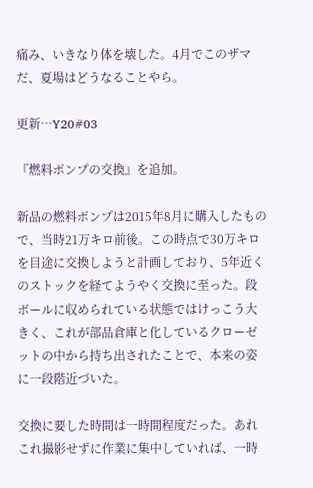痛み、いきなり体を壊した。4月でこのザマだ、夏場はどうなることやら。

更新…Y20#03

『燃料ポンプの交換』を追加。

新品の燃料ポンプは2015年8月に購入したもので、当時21万キロ前後。この時点で30万キロを目途に交換しようと計画しており、5年近くのストックを経てようやく交換に至った。段ボールに収められている状態ではけっこう大きく、これが部品倉庫と化しているクローゼットの中から持ち出されたことで、本来の姿に一段階近づいた。

交換に要した時間は一時間程度だった。あれこれ撮影せずに作業に集中していれば、一時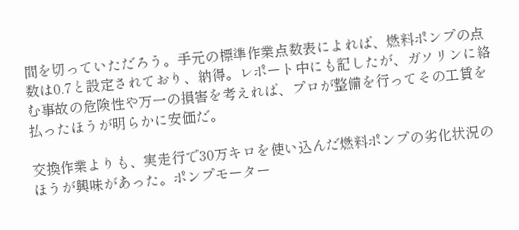間を切っていただろう。手元の標準作業点数表によれば、燃料ポンプの点数は0.7と設定されており、納得。レポート中にも記したが、ガソリンに絡む事故の危険性や万一の損害を考えれば、プロが整備を行ってその工賃を払ったほうが明らかに安価だ。

交換作業よりも、実走行で30万キロを使い込んだ燃料ポンプの劣化状況のほうが興味があった。ポンプモーター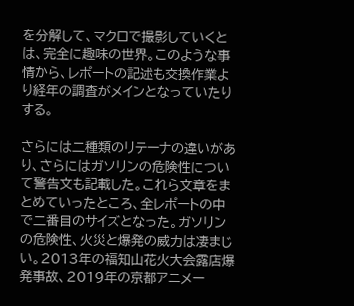を分解して、マクロで撮影していくとは、完全に趣味の世界。このような事情から、レポートの記述も交換作業より経年の調査がメインとなっていたりする。

さらには二種類のリテーナの違いがあり、さらにはガソリンの危険性について警告文も記載した。これら文章をまとめていったところ、全レポートの中で二番目のサイズとなった。ガソリンの危険性、火災と爆発の威力は凄まじい。2013年の福知山花火大会露店爆発事故、2019年の京都アニメー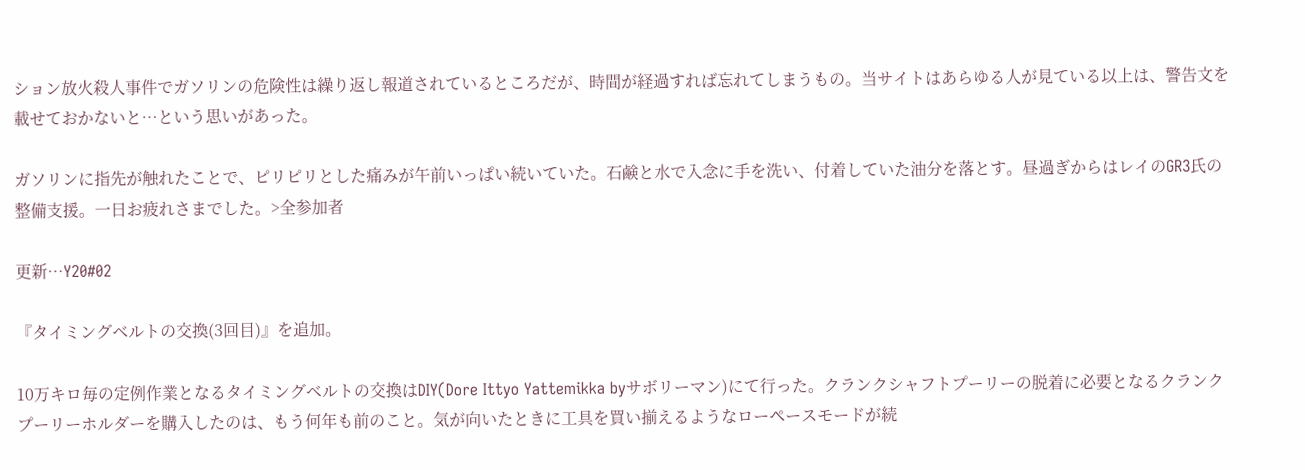ション放火殺人事件でガソリンの危険性は繰り返し報道されているところだが、時間が経過すれば忘れてしまうもの。当サイトはあらゆる人が見ている以上は、警告文を載せておかないと…という思いがあった。

ガソリンに指先が触れたことで、ピリピリとした痛みが午前いっぱい続いていた。石鹸と水で入念に手を洗い、付着していた油分を落とす。昼過ぎからはレイのGR3氏の整備支援。一日お疲れさまでした。>全参加者

更新…Y20#02

『タイミングベルトの交換(3回目)』を追加。

10万キロ毎の定例作業となるタイミングベルトの交換はDIY(Dore Ittyo Yattemikka byサボリーマン)にて行った。クランクシャフトプーリーの脱着に必要となるクランクプーリーホルダーを購入したのは、もう何年も前のこと。気が向いたときに工具を買い揃えるようなローペースモードが続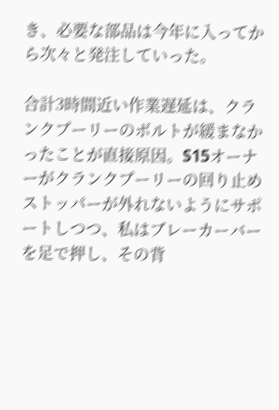き、必要な部品は今年に入ってから次々と発注していった。

合計3時間近い作業遅延は、クランクプーリーのボルトが緩まなかったことが直接原因。S15オーナーがクランクプーリーの回り止めストッパーが外れないようにサポートしつつ、私はブレーカーバーを足で押し、その背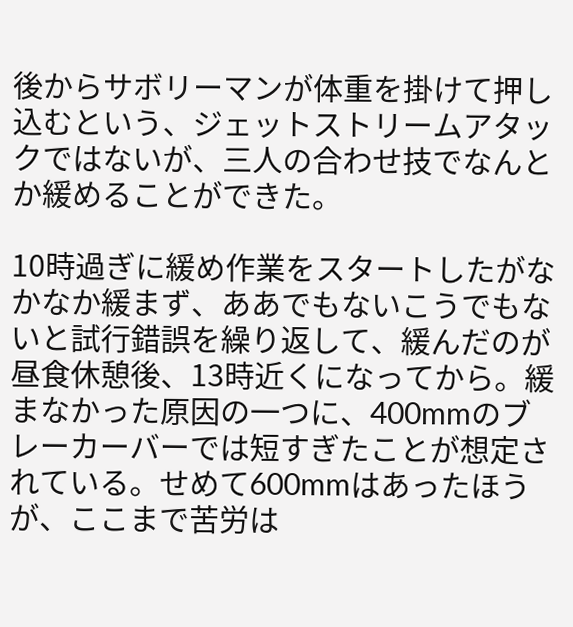後からサボリーマンが体重を掛けて押し込むという、ジェットストリームアタックではないが、三人の合わせ技でなんとか緩めることができた。

10時過ぎに緩め作業をスタートしたがなかなか緩まず、ああでもないこうでもないと試行錯誤を繰り返して、緩んだのが昼食休憩後、13時近くになってから。緩まなかった原因の一つに、400mmのブレーカーバーでは短すぎたことが想定されている。せめて600mmはあったほうが、ここまで苦労は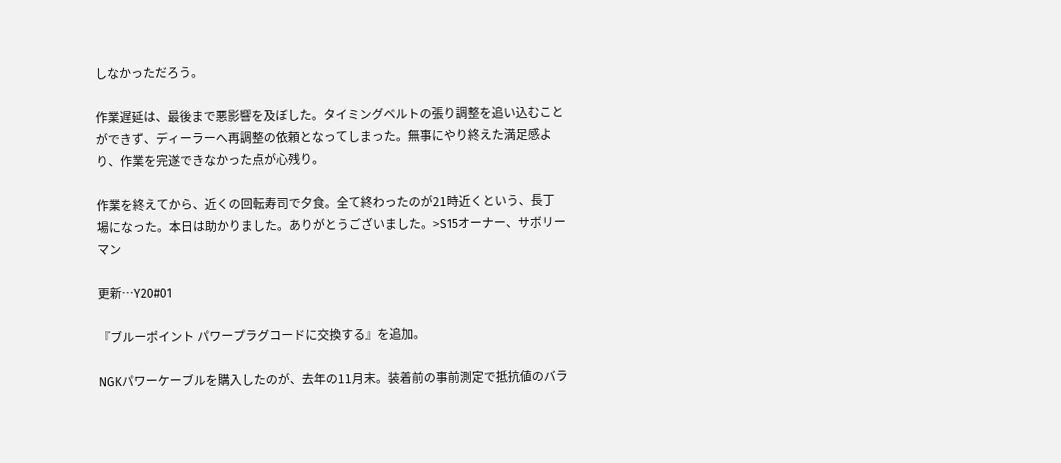しなかっただろう。

作業遅延は、最後まで悪影響を及ぼした。タイミングベルトの張り調整を追い込むことができず、ディーラーへ再調整の依頼となってしまった。無事にやり終えた満足感より、作業を完遂できなかった点が心残り。

作業を終えてから、近くの回転寿司で夕食。全て終わったのが21時近くという、長丁場になった。本日は助かりました。ありがとうございました。>S15オーナー、サボリーマン

更新…Y20#01

『ブルーポイント パワープラグコードに交換する』を追加。

NGKパワーケーブルを購入したのが、去年の11月末。装着前の事前測定で抵抗値のバラ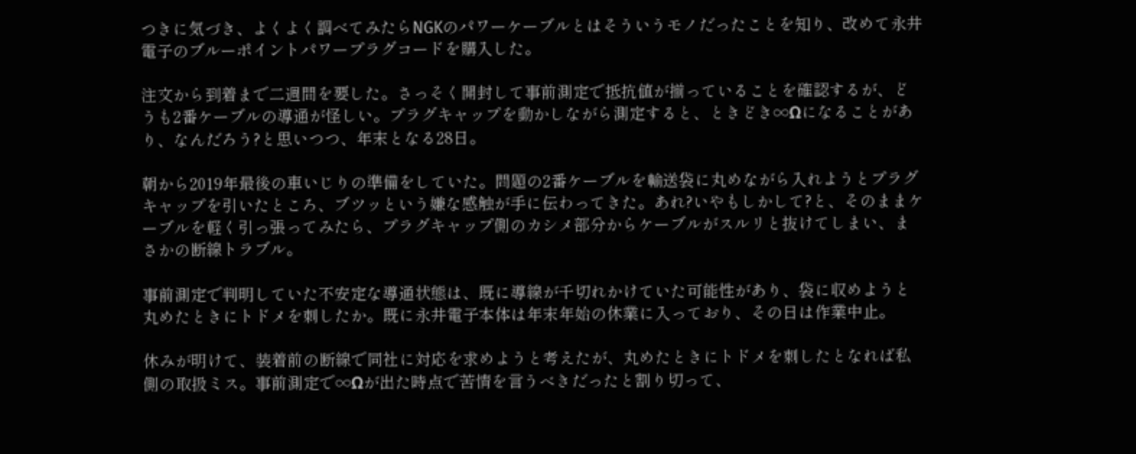つきに気づき、よくよく調べてみたらNGKのパワーケーブルとはそういうモノだったことを知り、改めて永井電子のブルーポイントパワープラグコードを購入した。

注文から到着まで二週間を要した。さっそく開封して事前測定で抵抗値が揃っていることを確認するが、どうも2番ケーブルの導通が怪しい。プラグキャップを動かしながら測定すると、ときどき∞Ωになることがあり、なんだろう?と思いつつ、年末となる28日。

朝から2019年最後の車いじりの準備をしていた。問題の2番ケーブルを輸送袋に丸めながら入れようとプラグキャップを引いたところ、ブツッという嫌な感触が手に伝わってきた。あれ?いやもしかして?と、そのままケーブルを軽く引っ張ってみたら、プラグキャップ側のカシメ部分からケーブルがスルリと抜けてしまい、まさかの断線トラブル。

事前測定で判明していた不安定な導通状態は、既に導線が千切れかけていた可能性があり、袋に収めようと丸めたときにトドメを刺したか。既に永井電子本体は年末年始の休業に入っており、その日は作業中止。

休みが明けて、装着前の断線で同社に対応を求めようと考えたが、丸めたときにトドメを刺したとなれば私側の取扱ミス。事前測定で∞Ωが出た時点で苦情を言うべきだったと割り切って、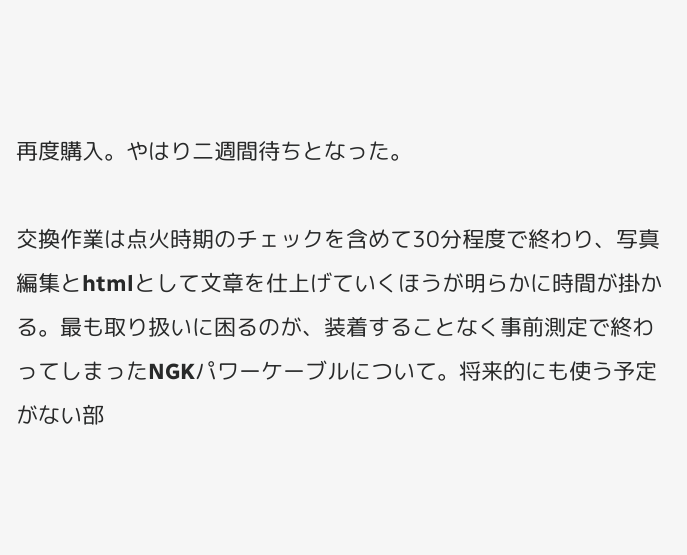再度購入。やはり二週間待ちとなった。

交換作業は点火時期のチェックを含めて30分程度で終わり、写真編集とhtmlとして文章を仕上げていくほうが明らかに時間が掛かる。最も取り扱いに困るのが、装着することなく事前測定で終わってしまったNGKパワーケーブルについて。将来的にも使う予定がない部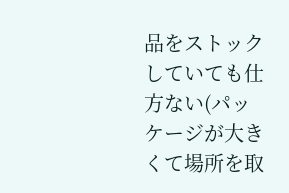品をストックしていても仕方ない(パッケージが大きくて場所を取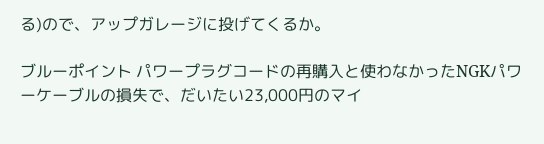る)ので、アップガレージに投げてくるか。

ブルーポイント パワープラグコードの再購入と使わなかったNGKパワーケーブルの損失で、だいたい23,000円のマイ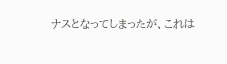ナスとなってしまったが、これは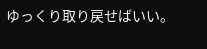ゆっくり取り戻せばいい。